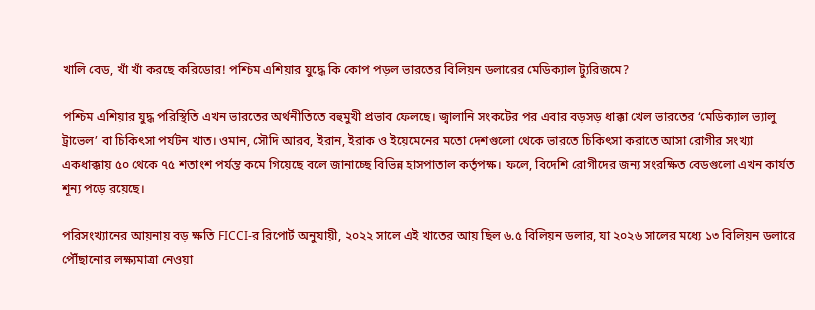খালি বেড, খাঁ খাঁ করছে করিডোর! পশ্চিম এশিয়ার যুদ্ধে কি কোপ পড়ল ভারতের বিলিয়ন ডলারের মেডিক্যাল ট্যুরিজমে?

পশ্চিম এশিয়ার যুদ্ধ পরিস্থিতি এখন ভারতের অর্থনীতিতে বহুমুখী প্রভাব ফেলছে। জ্বালানি সংকটের পর এবার বড়সড় ধাক্কা খেল ভারতের ‘মেডিক্যাল ভ্যালু ট্রাভেল’ বা চিকিৎসা পর্যটন খাত। ওমান, সৌদি আরব, ইরান, ইরাক ও ইয়েমেনের মতো দেশগুলো থেকে ভারতে চিকিৎসা করাতে আসা রোগীর সংখ্যা একধাক্কায় ৫০ থেকে ৭৫ শতাংশ পর্যন্ত কমে গিয়েছে বলে জানাচ্ছে বিভিন্ন হাসপাতাল কর্তৃপক্ষ। ফলে, বিদেশি রোগীদের জন্য সংরক্ষিত বেডগুলো এখন কার্যত শূন্য পড়ে রয়েছে।

পরিসংখ্যানের আয়নায় বড় ক্ষতি FICCI-র রিপোর্ট অনুযায়ী, ২০২২ সালে এই খাতের আয় ছিল ৬.৫ বিলিয়ন ডলার, যা ২০২৬ সালের মধ্যে ১৩ বিলিয়ন ডলারে পৌঁছানোর লক্ষ্যমাত্রা নেওয়া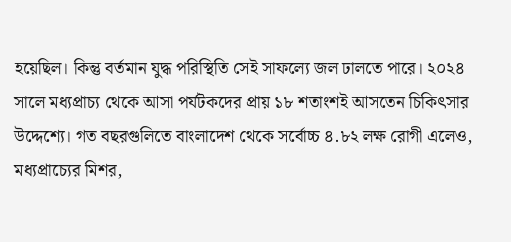হয়েছিল। কিন্তু বর্তমান যুদ্ধ পরিস্থিতি সেই সাফল্যে জল ঢালতে পারে। ২০২৪ সালে মধ্যপ্রাচ্য থেকে আসা পর্যটকদের প্রায় ১৮ শতাংশই আসতেন চিকিৎসার উদ্দেশ্যে। গত বছরগুলিতে বাংলাদেশ থেকে সর্বোচ্চ ৪.৮২ লক্ষ রোগী এলেও, মধ্যপ্রাচ্যের মিশর,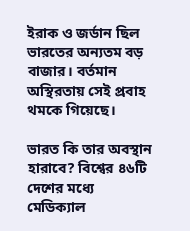ইরাক ও জর্ডান ছিল ভারতের অন্যতম বড় বাজার। বর্তমান অস্থিরতায় সেই প্রবাহ থমকে গিয়েছে।

ভারত কি তার অবস্থান হারাবে? বিশ্বের ৪৬টি দেশের মধ্যে মেডিক্যাল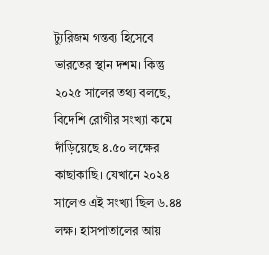ট্যুরিজম গন্তব্য হিসেবে ভারতের স্থান দশম। কিন্তু ২০২৫ সালের তথ্য বলছে, বিদেশি রোগীর সংখ্যা কমে দাঁড়িয়েছে ৪.৫০ লক্ষের কাছাকাছি। যেখানে ২০২৪ সালেও এই সংখ্যা ছিল ৬.৪৪ লক্ষ। হাসপাতালের আয়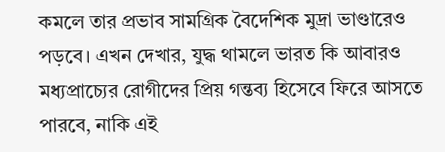কমলে তার প্রভাব সামগ্রিক বৈদেশিক মুদ্রা ভাণ্ডারেও পড়বে। এখন দেখার, যুদ্ধ থামলে ভারত কি আবারও মধ্যপ্রাচ্যের রোগীদের প্রিয় গন্তব্য হিসেবে ফিরে আসতে পারবে, নাকি এই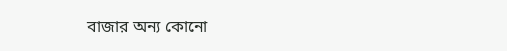বাজার অন্য কোনো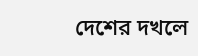দেশের দখলে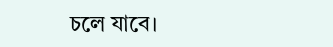চলে যাবে।